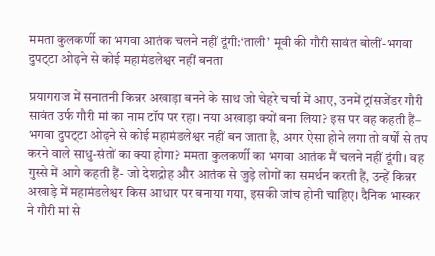ममता कुलकर्णी का भगवा आतंक चलने नहीं दूंगी:‘ताली’ मूवी की गौरी सावंत बोलीं-भगवा दुपट्‌टा ओढ़ने से कोई महामंडलेश्वर नहीं बनता

प्रयागराज में सनातनी किन्नर अखाड़ा बनने के साथ जो चेहरे चर्चा में आए, उनमें ट्रांसजेंडर गौरी सावंत उर्फ गौरी मां का नाम टॉप पर रहा। नया अखाड़ा क्यों बना लिया? इस पर वह कहती हैं– भगवा दुपट्‌टा ओढ़ने से कोई महामंडलेश्वर नहीं बन जाता है, अगर ऐसा होने लगा तो वर्षों से तप करने वाले साधु-संतों का क्या होगा? ममता कुलकर्णी का भगवा आतंक मैं चलने नहीं दूंगी। वह गुस्से में आगे कहती हैं- जो देशद्रोह और आतंक से जुड़े लोगों का समर्थन करती हैं, उन्हें किन्नर अखाड़े में महामंडलेश्वर किस आधार पर बनाया गया, इसकी जांच होनी चाहिए। दैनिक भास्कर ने गौरी मां से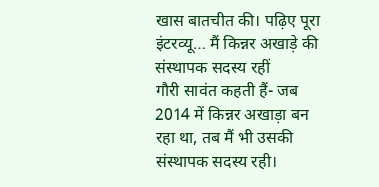खास बातचीत की। पढ़िए पूरा इंटरव्यू… मैं किन्नर अखाड़े की संस्थापक सदस्य रहीं
गौरी सावंत कहती हैं- जब 2014 में किन्नर अखाड़ा बन रहा था, तब मैं भी उसकी संस्थापक सदस्य रही।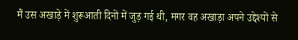मैं उस अखाड़े में शुरूआती दिनों में जुड़ गई थी, मगर वह अखाड़ा अपने उद्देश्यों से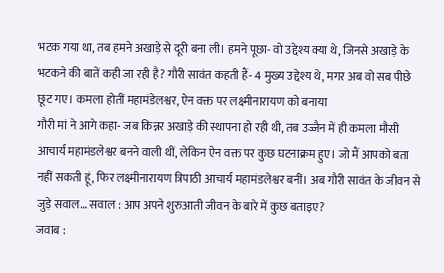भटक गया था, तब हमने अखाड़े से दूरी बना ली। हमने पूछा- वो उद्देश्य क्या थे, जिनसे अखाड़े के भटकने की बातें कही जा रही है? गौरी सावंत कहती हैं- 4 मुख्य उद्देश्य थे, मगर अब वो सब पीछे छूट गए। कमला होतीं महामंडेलश्वर, ऐन वक्त पर लक्ष्मीनारायण को बनाया
गौरी मां ने आगे कहा- जब किन्नर अखाड़े की स्थापना हो रही थी, तब उज्जैन में ही कमला मौसी आचार्य महामंडलेश्वर बनने वाली थीं, लेकिन ऐन वक्त पर कुछ घटनाक्रम हुए। जो मैं आपको बता नहीं सकती हूं, फिर लक्ष्मीनारायण त्रिपाठी आचार्य महामंडलेश्वर बनीं। अब गौरी सावंत के जीवन से जुड़े सवाल… सवाल : आप अपने शुरुआती जीवन के बारे में कुछ बताइए?
जवाब :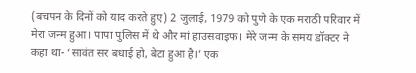(बचपन के दिनों को याद करते हुए) 2 जुलाई, 1979 को पुणे के एक मराठी परिवार में मेरा जन्म हुआ। पापा पुलिस में थे और मां हाउसवाइफ। मेरे जन्म के समय डॉक्टर ने कहा था- ‘सावंत सर बधाई हो, बेटा हुआ है।’ एक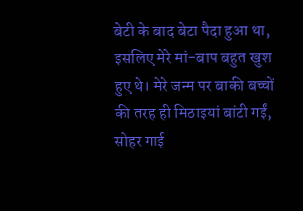बेटी के बाद बेटा पैदा हुआ था, इसलिए मेरे मां-बाप बहुत खुश हुए थे। मेरे जन्म पर बाकी बच्चों की तरह ही मिठाइयां बांटी गईं, सोहर गाई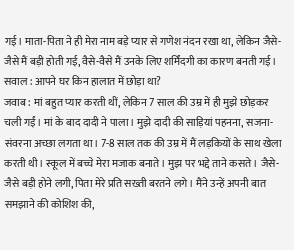गई। माता-पिता ने ही मेरा नाम बड़े प्यार से गणेश नंदन रखा था, लेकिन जैसे-जैसे मैं बड़ी होती गई, वैसे-वैसे मैं उनके लिए शर्मिंदगी का कारण बनती गई। सवाल : आपने घर किन हालात में छोड़ा था?
जवाब : मां बहुत प्यार करती थीं, लेकिन 7 साल की उम्र में ही मुझे छोड़कर चली गईं। मां के बाद दादी ने पाला। मुझे दादी की साड़ियां पहनना, सजना-संवरना अच्छा लगता था। 7-8 साल तक की उम्र में मैं लड़कियों के साथ खेला करती थी। स्कूल में बच्चे मेरा मजाक बनाते। मुझ पर भद्दे ताने कसते। जैसे-जैसे बड़ी होने लगी, पिता मेरे प्रति सख्ती बरतने लगे। मैंने उन्हें अपनी बात समझाने की कोशिश की,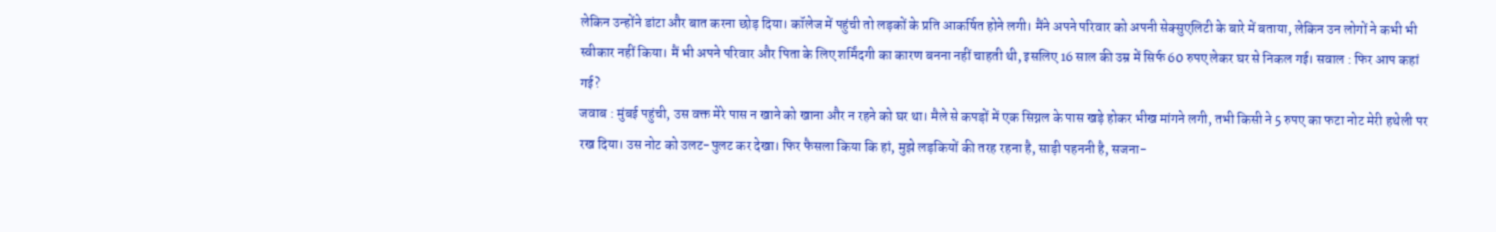लेकिन उन्होंने डांटा और बात करना छोड़ दिया। कॉलेज में पहुंची तो लड़कों के प्रति आकर्षित होने लगी। मैंने अपने परिवार को अपनी सेक्सुएलिटी के बारे में बताया, लेकिन उन लोगों ने कभी भी स्वीकार नहीं किया। मैं भी अपने परिवार और पिता के लिए शर्मिंदगी का कारण बनना नहीं चाहती थी, इसलिए 16 साल की उम्र में सिर्फ 60 रुपए लेकर घर से निकल गई। सवाल : फिर आप कहां गई?
जवाब : मुंबई पहुंची, उस वक्त मेरे पास न खाने को खाना और न रहने को घर था। मैले से कपड़ों में एक सिग्नल के पास खड़े होकर भीख मांगने लगी, तभी किसी ने 5 रुपए का फटा नोट मेरी हथेली पर रख दिया। उस नोट को उलट-पुलट कर देखा। फिर फैसला किया कि हां, मुझे लड़कियों की तरह रहना है, साड़ी पहननी है, सजना-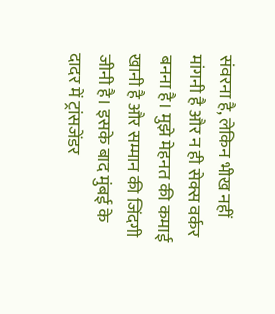संवरना है, लेकिन भीख नहीं मांगनी है और न ही सेक्स वर्कर बनना है। मुझे मेहनत की कमाई खानी है और सम्मान की जिंदगी जीनी है। इसके बाद मुंबई के दादर में ट्रांसजेंडर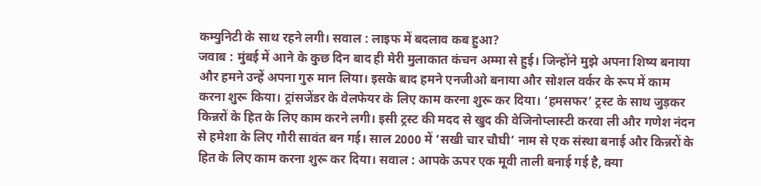कम्युनिटी के साथ रहने लगी। सवाल : लाइफ में बदलाव कब हुआ?
जवाब : मुंबई में आने के कुछ दिन बाद ही मेरी मुलाकात कंचन अम्मा से हुई। जिन्होंने मुझे अपना शिष्य बनाया और हमने उन्हें अपना गुरु मान लिया। इसके बाद हमने एनजीओ बनाया और सोशल वर्कर के रूप में काम करना शुरू किया। ट्रांसजेंडर के वेलफेयर के लिए काम करना शुरू कर दिया। ‘हमसफर’ ट्रस्ट के साथ जुड़कर किन्नरों के हित के लिए काम करने लगी। इसी ट्रस्ट की मदद से खुद की वेजिनोप्लास्टी करवा ली और गणेश नंदन से हमेशा के लिए गौरी सावंत बन गई। साल 2000 में ‘सखी चार चौघी’ नाम से एक संस्था बनाई और किन्नरों के हित के लिए काम करना शुरू कर दिया। सवाल : आपके ऊपर एक मूवी ताली बनाई गई है, क्या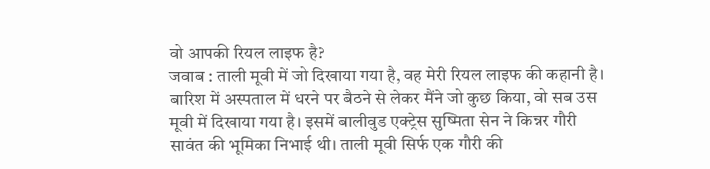वो आपकी रियल लाइफ है?
जवाब : ताली मूवी में जो दिखाया गया है, वह मेरी रियल लाइफ की कहानी है। बारिश में अस्पताल में धरने पर बैठने से लेकर मैंने जो कुछ किया, वो सब उस मूवी में दिखाया गया है। इसमें बालीवुड एक्ट्रेस सुष्मिता सेन ने किन्नर गौरी सावंत की भूमिका निभाई थी। ताली मूवी सिर्फ एक गौरी की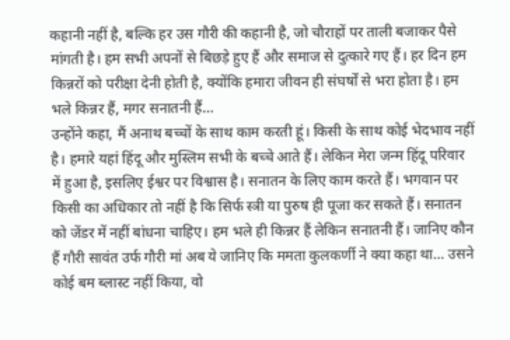कहानी नहीं है, बल्कि हर उस गौरी की कहानी है, जो चौराहों पर ताली बजाकर पैसे मांगती है। हम सभी अपनों से बिछड़े हुए हैं और समाज से दुत्कारे गए हैं। हर दिन हम किन्नरों को परीक्षा देनी होती है, क्योंकि हमारा जीवन ही संघर्षों से भरा होता है। हम भले किन्नर हैं, मगर सनातनी हैं…
उन्होंने कहा, मैं अनाथ बच्चों के साथ काम करती हूं। किसी के साथ कोई भेदभाव नहीं है। हमारे यहां हिंदू और मुस्लिम सभी के बच्चे आते हैं। लेकिन मेरा जन्म हिंदू परिवार में हुआ है, इसलिए ईश्वर पर विश्वास है। सनातन के लिए काम करते हैं। भगवान पर किसी का अधिकार तो नहीं है कि सिर्फ स्त्री या पुरुष ही पूजा कर सकते हैं। सनातन को जेंडर में नहीं बांधना चाहिए। हम भले ही किन्नर हैं लेकिन सनातनी हैं। जानिए कौन हैं गौरी सावंत उर्फ गौरी मां अब ये जानिए कि ममता कुलकर्णी ने क्या कहा था… उसने कोई बम ब्लास्ट नहीं किया, वो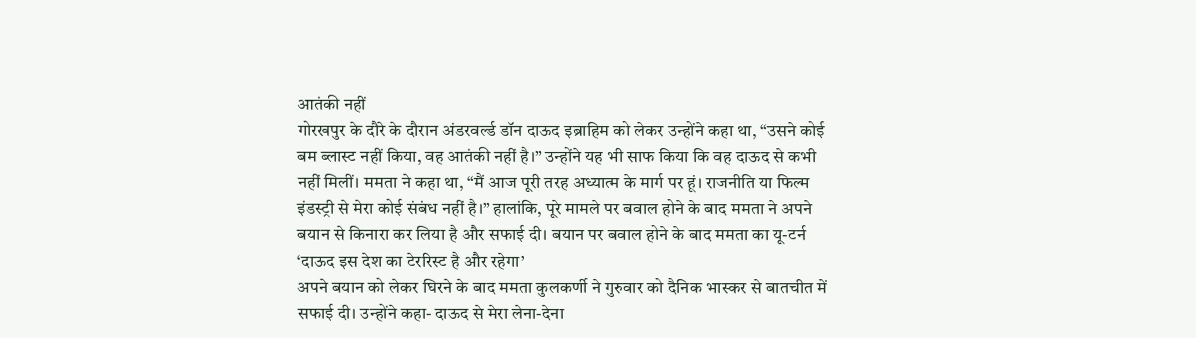आतंकी नहीं
गोरखपुर के दौरे के दौरान अंडरवर्ल्ड डॉन दाऊद इब्राहिम को लेकर उन्होंने कहा था, “उसने कोई बम ब्लास्ट नहीं किया, वह आतंकी नहीं है।” उन्होंने यह भी साफ किया कि वह दाऊद से कभी नहीं मिलीं। ममता ने कहा था, “मैं आज पूरी तरह अध्यात्म के मार्ग पर हूं। राजनीति या फिल्म इंडस्ट्री से मेरा कोई संबंध नहीं है।” हालांकि, पूरे मामले पर बवाल होने के बाद ममता ने अपने बयान से किनारा कर लिया है और सफाई दी। बयान पर बवाल होने के बाद ममता का यू-टर्न
‘दाऊद इस देश का टेररिस्ट है और रहेगा’
अपने बयान को लेकर घिरने के बाद ममता कुलकर्णी ने गुरुवार को दैनिक भास्कर से बातचीत में सफाई दी। उन्होंने कहा- दाऊद से मेरा लेना-देना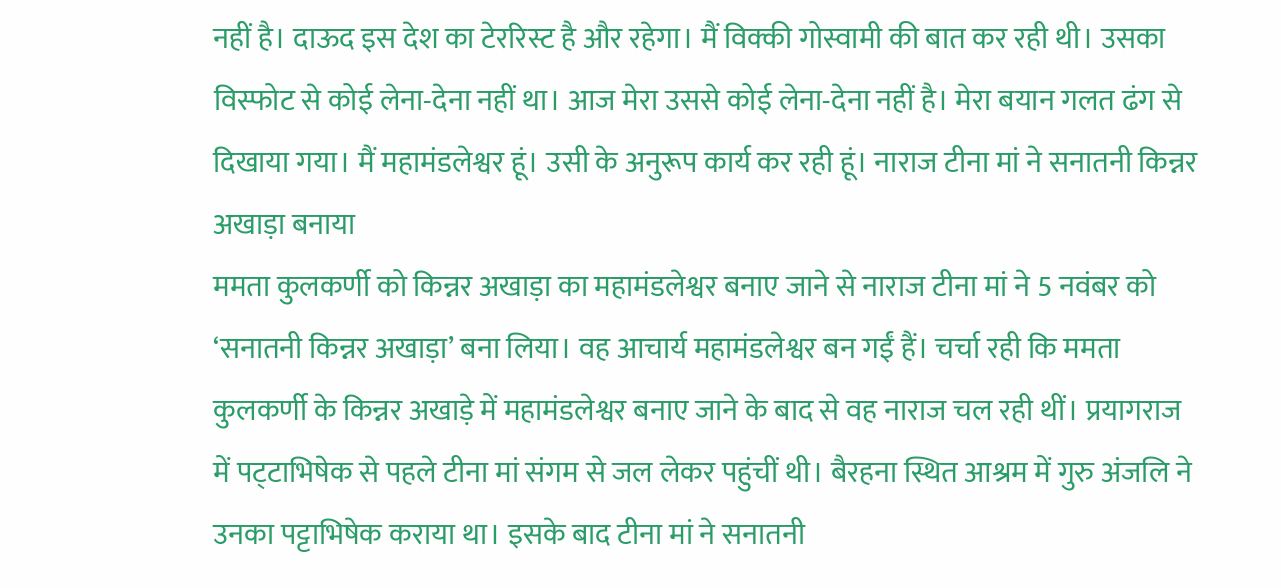नहीं है। दाऊद इस देश का टेररिस्ट है और रहेगा। मैं विक्की गोस्वामी की बात कर रही थी। उसका विस्फोट से कोई लेना-देना नहीं था। आज मेरा उससे कोई लेना-देना नहीं है। मेरा बयान गलत ढंग से दिखाया गया। मैं महामंडलेश्वर हूं। उसी के अनुरूप कार्य कर रही हूं। नाराज टीना मां ने सनातनी किन्नर अखाड़ा बनाया
ममता कुलकर्णी को किन्नर अखाड़ा का महामंडलेश्वर बनाए जाने से नाराज टीना मां ने 5 नवंबर को ‘सनातनी किन्नर अखाड़ा’ बना लिया। वह आचार्य महामंडलेश्वर बन गईं हैं। चर्चा रही कि ममता कुलकर्णी के किन्नर अखाड़े में महामंडलेश्वर बनाए जाने के बाद से वह नाराज चल रही थीं। प्रयागराज में पट्‌टाभिषेक से पहले टीना मां संगम से जल लेकर पहुंचीं थी। बैरहना स्थित आश्रम में गुरु अंजलि ने उनका पट्टाभिषेक कराया था। इसके बाद टीना मां ने सनातनी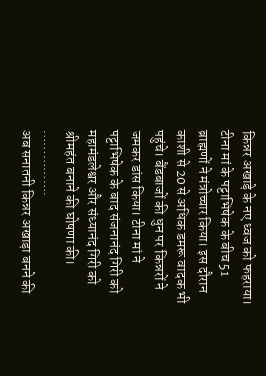किन्नर अखाड़े के नए ध्वज को फहराया। टीना मां के पट्टाभिषेक के बीच 51 ब्राह्मणों ने मंत्रोच्चार किया। इस दौरान काशी से 20 से अधिक डमरू वादक भी पहुंचे। बैंडबाजों की धुन पर किन्नरों ने जमकर डांस किया। टीना मां ने पट्टाभिषेक के बाद संजनानंद गिरी को महामंडलेश्वर और संध्यानंद गिरी को श्रीमहंत बनाने की घोषणा की। …………….
अब सनातनी किन्नर अखाड़ा बनने की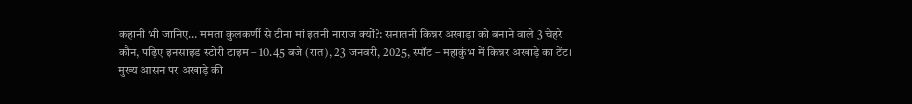कहानी भी जानिए… ममता कुलकर्णी से टीना मां इतनी नाराज क्यों?: सनातनी किन्नर अखाड़ा को बनाने वाले 3 चेहरे कौन, पढ़िए इनसाइड स्टोरी टाइम – 10.45 बजे (रात), 23 जनवरी, 2025, स्पॉट – महाकुंभ में किन्नर अखाड़े का टेंट। मुख्य आसन पर अखाड़े की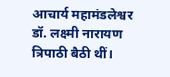आचार्य महामंडलेश्वर डॉ. लक्ष्मी नारायण त्रिपाठी बैठी थीं।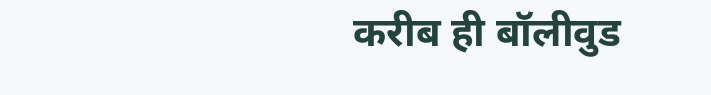करीब ही बॉलीवुड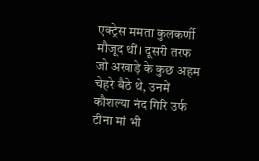एक्ट्रेस ममता कुलकर्णी मौजूद थीं। दूसरी तरफ जो अखाड़े के कुछ अहम चेहरे बैठे थे, उनमें कौशल्या नंद गिरि उर्फ टीना मां भी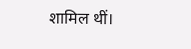शामिल थीं।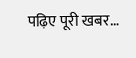पढ़िए पूरी खबर…